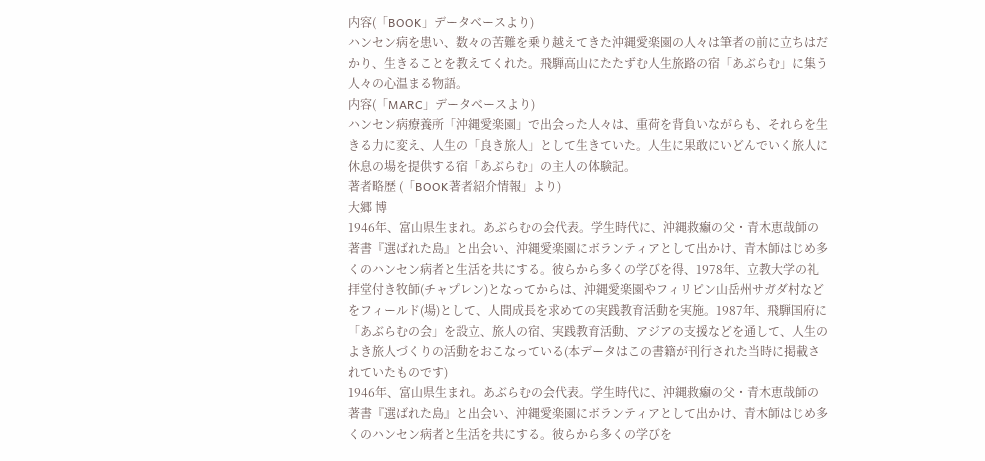内容(「BOOK」データベースより)
ハンセン病を患い、数々の苦難を乗り越えてきた沖縄愛楽園の人々は筆者の前に立ちはだかり、生きることを教えてくれた。飛騨高山にたたずむ人生旅路の宿「あぶらむ」に集う人々の心温まる物語。
内容(「MARC」データベースより)
ハンセン病療養所「沖縄愛楽園」で出会った人々は、重荷を背負いながらも、それらを生きる力に変え、人生の「良き旅人」として生きていた。人生に果敢にいどんでいく旅人に休息の場を提供する宿「あぶらむ」の主人の体験記。
著者略歴 (「BOOK著者紹介情報」より)
大郷 博
1946年、富山県生まれ。あぶらむの会代表。学生時代に、沖縄救癩の父・青木恵哉師の著書『選ばれた島』と出会い、沖縄愛楽園にボランティアとして出かけ、青木師はじめ多くのハンセン病者と生活を共にする。彼らから多くの学びを得、1978年、立教大学の礼拝堂付き牧師(チャプレン)となってからは、沖縄愛楽園やフィリピン山岳州サガダ村などをフィールド(場)として、人間成長を求めての実践教育活動を実施。1987年、飛騨国府に「あぶらむの会」を設立、旅人の宿、実践教育活動、アジアの支援などを通して、人生のよき旅人づくりの活動をおこなっている(本データはこの書籍が刊行された当時に掲載されていたものです)
1946年、富山県生まれ。あぶらむの会代表。学生時代に、沖縄救癩の父・青木恵哉師の著書『選ばれた島』と出会い、沖縄愛楽園にボランティアとして出かけ、青木師はじめ多くのハンセン病者と生活を共にする。彼らから多くの学びを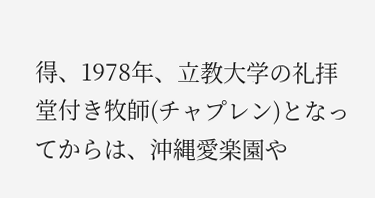得、1978年、立教大学の礼拝堂付き牧師(チャプレン)となってからは、沖縄愛楽園や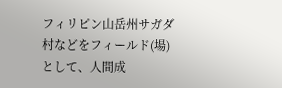フィリピン山岳州サガダ村などをフィールド(場)として、人間成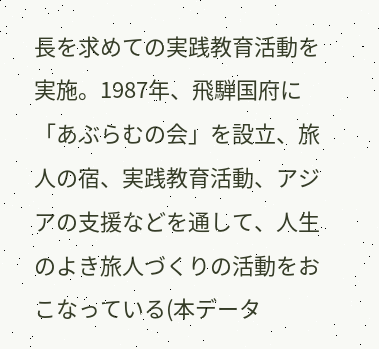長を求めての実践教育活動を実施。1987年、飛騨国府に「あぶらむの会」を設立、旅人の宿、実践教育活動、アジアの支援などを通して、人生のよき旅人づくりの活動をおこなっている(本データ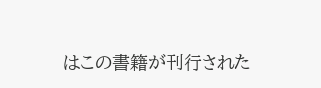はこの書籍が刊行された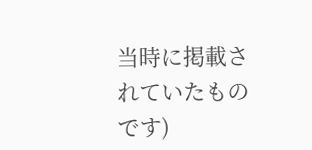当時に掲載されていたものです)